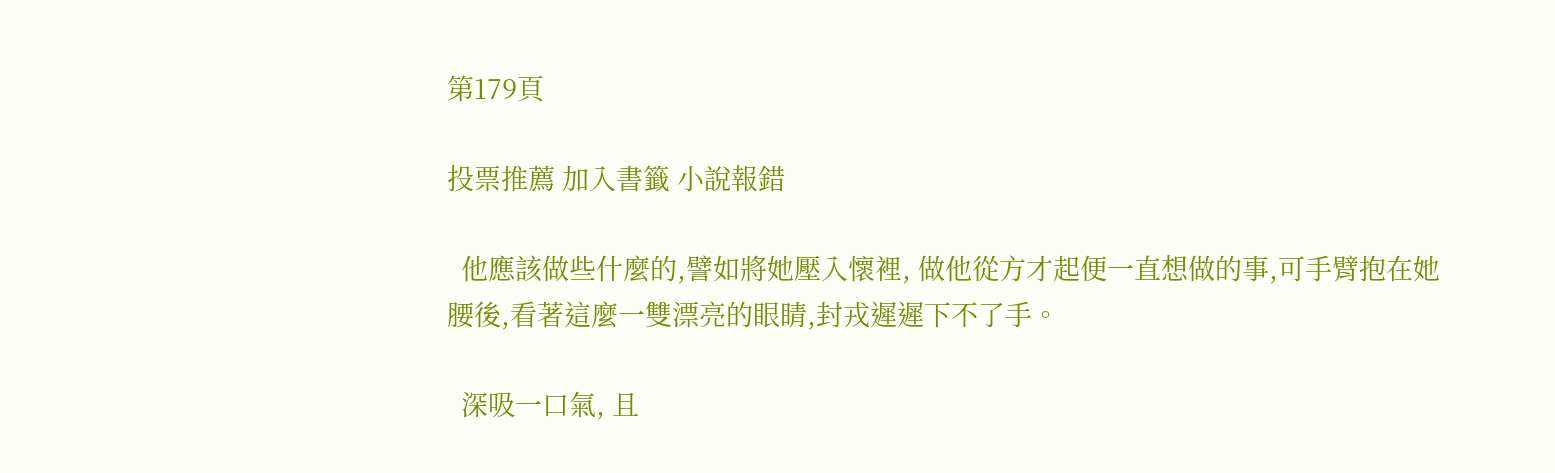第179頁

投票推薦 加入書籤 小說報錯

  他應該做些什麼的,譬如將她壓入懷裡, 做他從方才起便一直想做的事,可手臂抱在她腰後,看著這麼一雙漂亮的眼睛,封戎遲遲下不了手。

  深吸一口氣, 且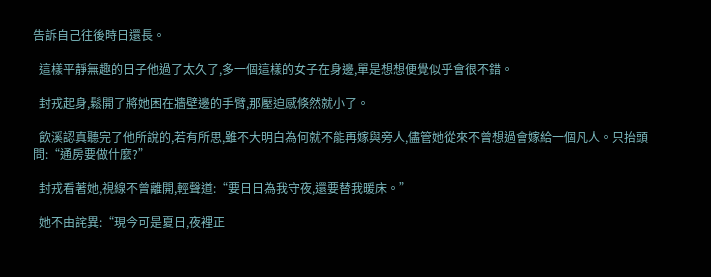告訴自己往後時日還長。

  這樣平靜無趣的日子他過了太久了,多一個這樣的女子在身邊,單是想想便覺似乎會很不錯。

  封戎起身,鬆開了將她困在牆壁邊的手臂,那壓迫感倏然就小了。

  飲溪認真聽完了他所說的,若有所思,雖不大明白為何就不能再嫁與旁人,儘管她從來不曾想過會嫁給一個凡人。只抬頭問:“通房要做什麼?”

  封戎看著她,視線不曾離開,輕聲道:“要日日為我守夜,還要替我暖床。”

  她不由詫異:“現今可是夏日,夜裡正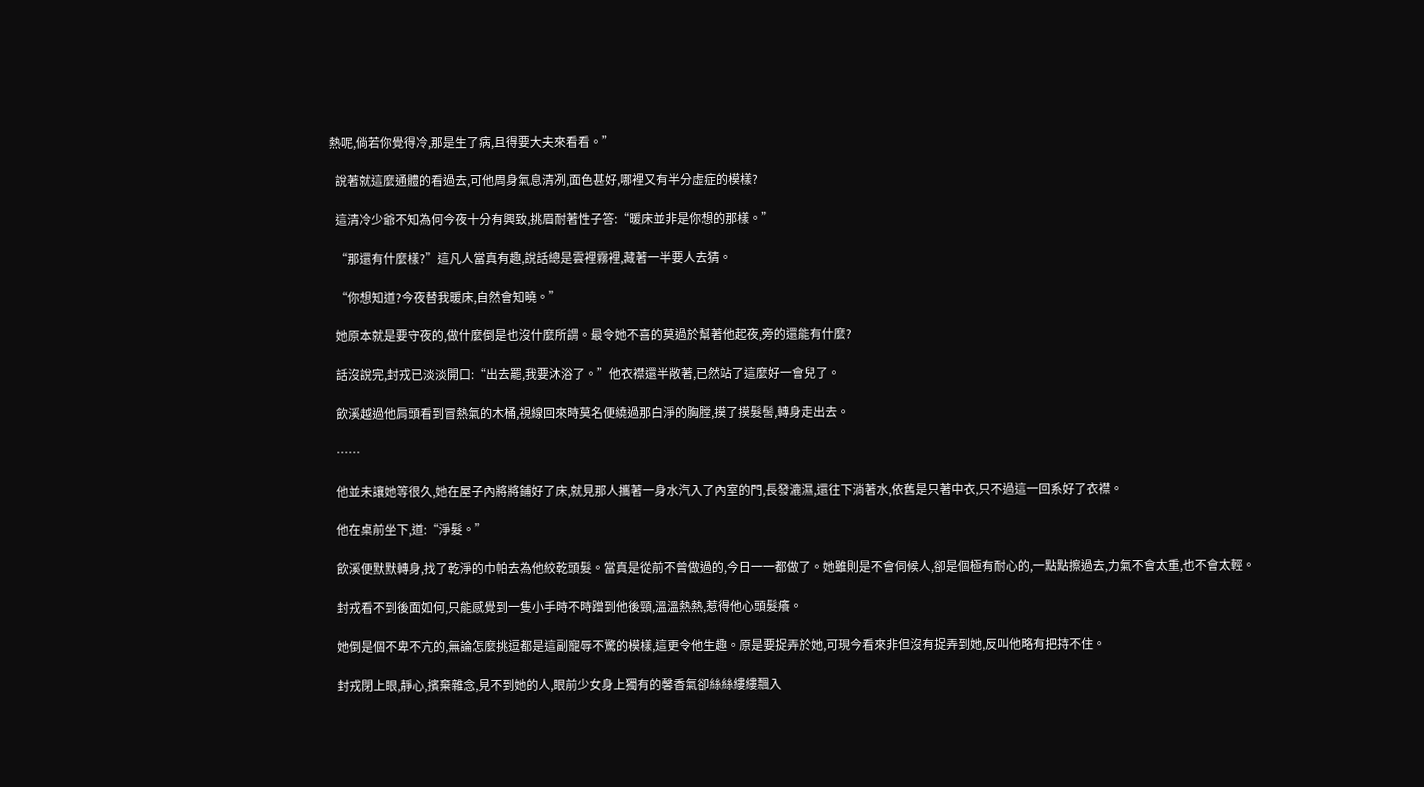熱呢,倘若你覺得冷,那是生了病,且得要大夫來看看。”

  說著就這麼通體的看過去,可他周身氣息清冽,面色甚好,哪裡又有半分虛症的模樣?

  這清冷少爺不知為何今夜十分有興致,挑眉耐著性子答:“暖床並非是你想的那樣。”

  “那還有什麼樣?”這凡人當真有趣,說話總是雲裡霧裡,藏著一半要人去猜。

  “你想知道?今夜替我暖床,自然會知曉。”

  她原本就是要守夜的,做什麼倒是也沒什麼所謂。最令她不喜的莫過於幫著他起夜,旁的還能有什麼?

  話沒說完,封戎已淡淡開口:“出去罷,我要沐浴了。”他衣襟還半敞著,已然站了這麼好一會兒了。

  飲溪越過他肩頭看到冒熱氣的木桶,視線回來時莫名便繞過那白淨的胸膛,摸了摸髮髻,轉身走出去。

  ……

  他並未讓她等很久,她在屋子內將將鋪好了床,就見那人攜著一身水汽入了內室的門,長發漉濕,還往下淌著水,依舊是只著中衣,只不過這一回系好了衣襟。

  他在桌前坐下,道:“淨髮。”

  飲溪便默默轉身,找了乾淨的巾帕去為他絞乾頭髮。當真是從前不曾做過的,今日一一都做了。她雖則是不會伺候人,卻是個極有耐心的,一點點擦過去,力氣不會太重,也不會太輕。

  封戎看不到後面如何,只能感覺到一隻小手時不時蹭到他後頸,溫溫熱熱,惹得他心頭髮癢。

  她倒是個不卑不亢的,無論怎麼挑逗都是這副寵辱不驚的模樣,這更令他生趣。原是要捉弄於她,可現今看來非但沒有捉弄到她,反叫他略有把持不住。

  封戎閉上眼,靜心,擯棄雜念,見不到她的人,眼前少女身上獨有的馨香氣卻絲絲縷縷飄入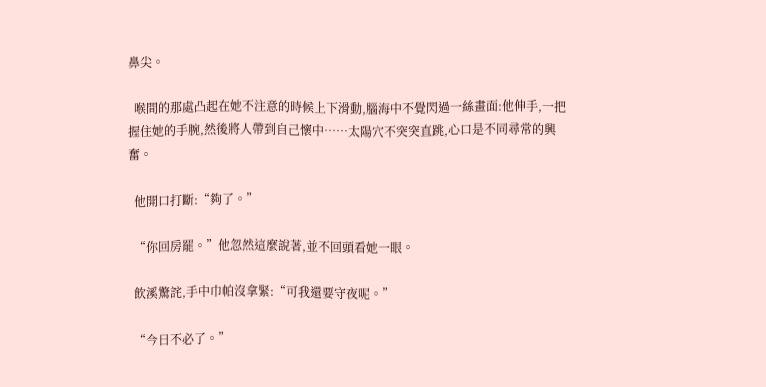鼻尖。

  喉間的那處凸起在她不注意的時候上下滑動,腦海中不覺閃過一絲畫面:他伸手,一把握住她的手腕,然後將人帶到自己懷中……太陽穴不突突直跳,心口是不同尋常的興奮。

  他開口打斷:“夠了。”

  “你回房罷。”他忽然這麼說著,並不回頭看她一眼。

  飲溪驚詫,手中巾帕沒拿緊:“可我還要守夜呢。”

  “今日不必了。”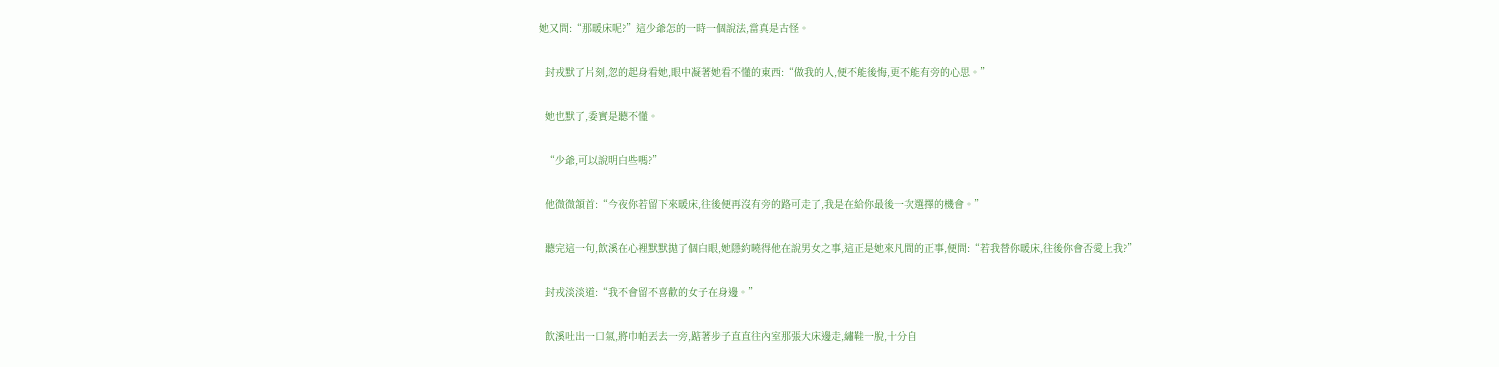她又問:“那暖床呢?”這少爺怎的一時一個說法,當真是古怪。

  封戎默了片刻,忽的起身看她,眼中凝著她看不懂的東西:“做我的人,便不能後悔,更不能有旁的心思。”

  她也默了,委實是聽不懂。

  “少爺,可以說明白些嗎?”

  他微微頷首:“今夜你若留下來暖床,往後便再沒有旁的路可走了,我是在給你最後一次選擇的機會。”

  聽完這一句,飲溪在心裡默默拋了個白眼,她隱約曉得他在說男女之事,這正是她來凡間的正事,便問:“若我替你暖床,往後你會否愛上我?”

  封戎淡淡道:“我不會留不喜歡的女子在身邊。”

  飲溪吐出一口氣,將巾帕丟去一旁,踮著步子直直往內室那張大床邊走,繡鞋一脫,十分自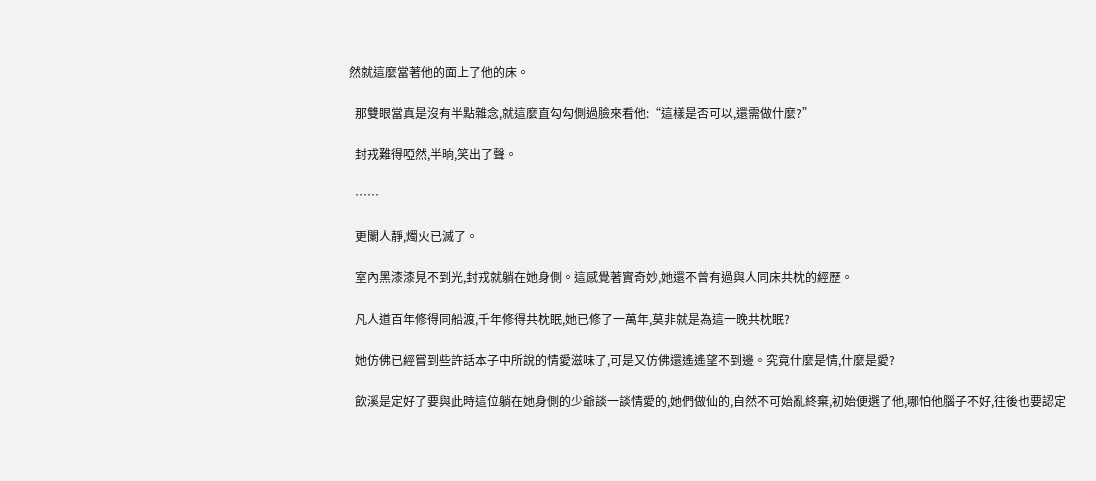然就這麼當著他的面上了他的床。

  那雙眼當真是沒有半點雜念,就這麼直勾勾側過臉來看他:“這樣是否可以,還需做什麼?”

  封戎難得啞然,半晌,笑出了聲。

  ……

  更闌人靜,燭火已滅了。

  室內黑漆漆見不到光,封戎就躺在她身側。這感覺著實奇妙,她還不曾有過與人同床共枕的經歷。

  凡人道百年修得同船渡,千年修得共枕眠,她已修了一萬年,莫非就是為這一晚共枕眠?

  她仿佛已經嘗到些許話本子中所說的情愛滋味了,可是又仿佛還遙遙望不到邊。究竟什麼是情,什麼是愛?

  飲溪是定好了要與此時這位躺在她身側的少爺談一談情愛的,她們做仙的,自然不可始亂終棄,初始便選了他,哪怕他腦子不好,往後也要認定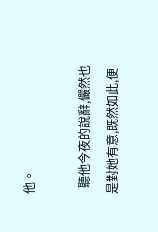他。

  聽他今夜的說辭,儼然也是對她有意,既然如此,便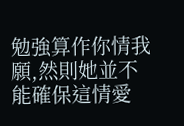勉強算作你情我願,然則她並不能確保這情愛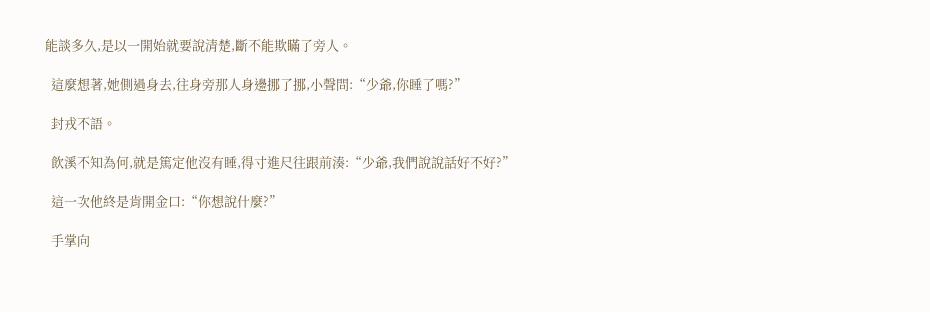能談多久,是以一開始就要說清楚,斷不能欺瞞了旁人。

  這麼想著,她側過身去,往身旁那人身邊挪了挪,小聲問:“少爺,你睡了嗎?”

  封戎不語。

  飲溪不知為何,就是篤定他沒有睡,得寸進尺往跟前湊:“少爺,我們說說話好不好?”

  這一次他終是肯開金口:“你想說什麼?”

  手掌向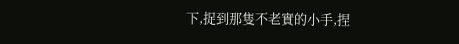下,捉到那隻不老實的小手,捏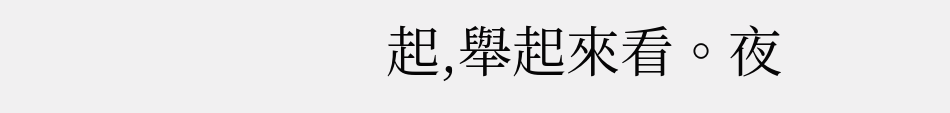起,舉起來看。夜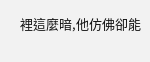裡這麼暗,他仿佛卻能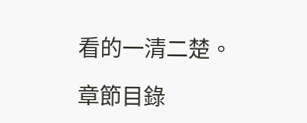看的一清二楚。

章節目錄